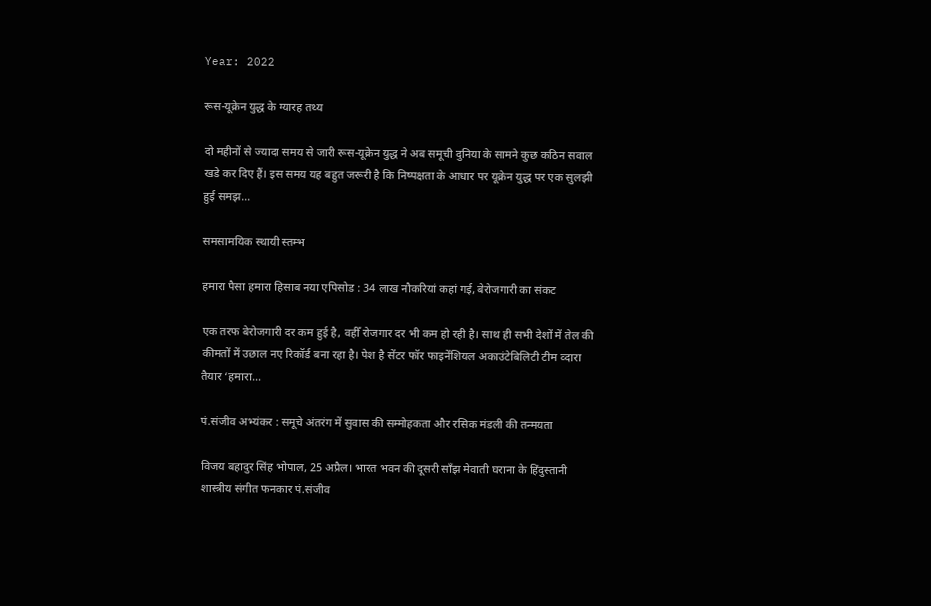Year: 2022

रूस-यूक्रेन युद्ध के ग्यारह तथ्य

दो महीनों से ज्यादा समय से जारी रूस-यूक्रेन युद्ध ने अब समूची दुनिया के सामने कुछ कठिन सवाल खडे कर दिए हैं। इस समय यह बहुत जरूरी है कि निष्पक्षता के आधार पर यूक्रेन युद्ध पर एक सुलझी हुई समझ…

समसामयिक स्थायी स्तम्भ

हमारा पैसा हमारा हिसाब नया एपिसोड : 34 लाख नौकरियां कहां गई, बेरोजगारी का संकट

एक तरफ बेरोजगारी दर कम हुई है, वहीँ रोजगार दर भी कम हो रही है। साथ ही सभी देशों में तेल की कीमतों में उछाल नए रिकॉर्ड बना रहा है। पेश है सेंटर फॉर फाइनेंशियल अकाउंटेबिलिटी टीम व्‍दारा तैयार ‘हमारा…

पं.संजीव अभ्यंकर : समूचे अंतरंग में सुवास की सम्मोहकता और रसिक मंडली की तन्मयता

विजय बहादुर सिंह भोपाल, 25 अप्रैल। भारत भवन की दूसरी साँझ मेवाती घराना के हिंदुस्तानी शास्त्रीय संगीत फनकार पं.संजीव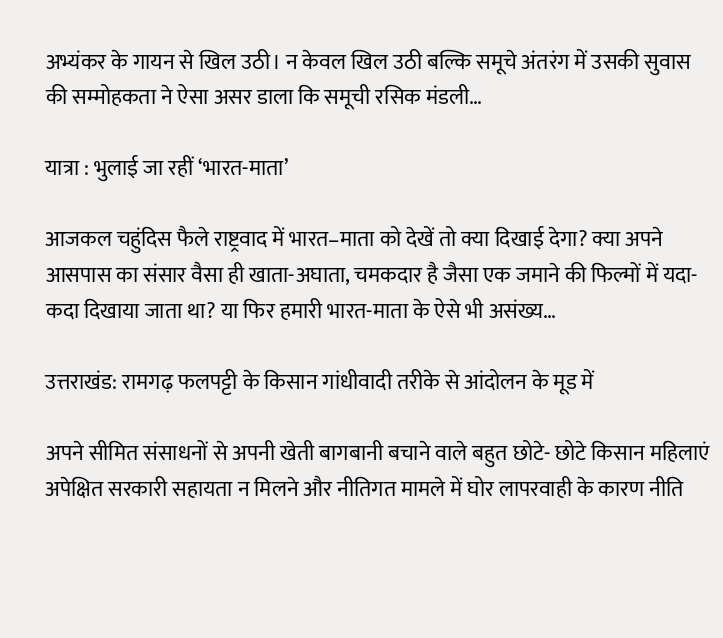अभ्यंकर के गायन से खिल उठी। न केवल खिल उठी बल्कि समूचे अंतरंग में उसकी सुवास की सम्मोहकता ने ऐसा असर डाला कि समूची रसिक मंडली…

यात्रा : भुलाई जा रहीं ‘भारत-माता’

आजकल चहुंदिस फैले राष्ट्रवाद में भारत–माता को देखें तो क्या दिखाई देगा? क्या अपने आसपास का संसार वैसा ही खाता-अघाता, चमकदार है जैसा एक जमाने की फिल्मों में यदा-कदा दिखाया जाता था? या फिर हमारी भारत-माता के ऐसे भी असंख्य…

उत्तराखंड: रामगढ़ फलपट्टी के किसान गांधीवादी तरीके से आंदोलन के मूड में

अपने सीमित संसाधनों से अपनी खेती बागबानी बचाने वाले बहुत छोटे- छोटे किसान महिलाएं अपेक्षित सरकारी सहायता न मिलने और नीतिगत मामले में घोर लापरवाही के कारण नीति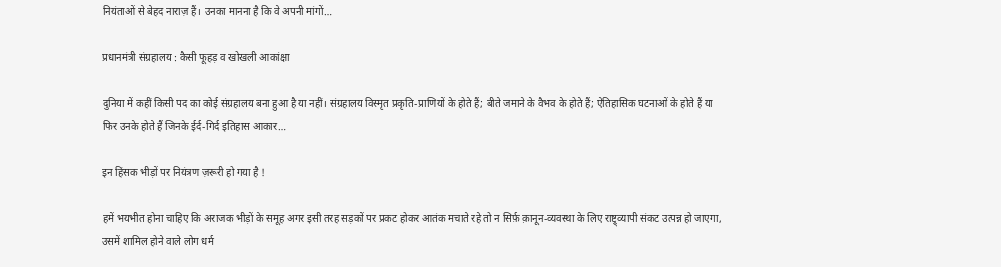नियंताओं से बेहद नाराज़ हैं। उनका मानना है कि वे अपनी मांगों…

प्रधानमंत्री संग्रहालय : कैसी फूहड़ व खोखली आकांक्षा

दुनिया में कहीं किसी पद का कोई संग्रहालय बना हुआ है या नहीं। संग्रहालय विस्मृत प्रकृति-प्राणियों के होते हैं; बीते जमाने के वैभव के होते हैं; ऐतिहासिक घटनाओं के होते हैं या फिर उनके होते हैं जिनके ईर्द-गिर्द इतिहास आकार…

इन हिंसक भीड़ों पर नियंत्रण ज़रूरी हो गया है !

हमें भयभीत होना चाहिए कि अराजक भीड़ों के समूह अगर इसी तरह सड़कों पर प्रकट होकर आतंक मचाते रहे तो न सिर्फ़ क़ानून-व्यवस्था के लिए राष्ट्र्व्यापी संकट उत्पन्न हो जाएगा, उसमें शामिल होने वाले लोग धर्म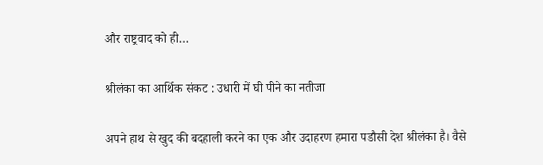और राष्ट्रवाद को ही…

श्रीलंका का आर्थिक संकट : उधारी में घी पीने का नतीजा

अपने हाथ से खुद की बदहाली करने का एक और उदाहरण हमारा पडौसी देश श्रीलंका है। वैसे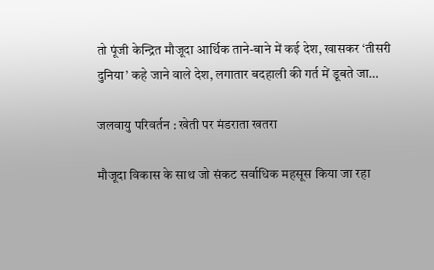तो पूंजी केन्द्रित मौजूदा आर्थिक ताने-बाने में कई देश, खासकर ‘तीसरी दुनिया’ कहे जाने वाले देश, लगातार बदहाली की गर्त में डूबते जा…

जलवायु परिवर्तन : खेती पर मंडराता खतरा

मौजूदा विकास के साथ जो संकट सर्वाधिक महसूस किया जा रहा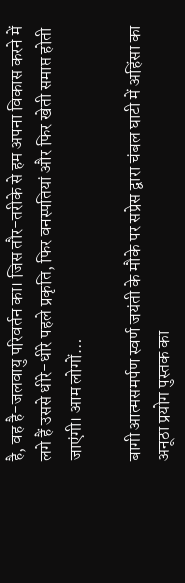है, वह है-जलवायु परिवर्तन का। जिस तौर-तरीके से हम अपना विकास करने में लगे हैं उससे धीरे-धीरे पहले प्रकृति, फिर वनस्पतियां और फिर खेती समाप्त होती जाएंगी। आम लोगों…

बागी आत्मसमर्पण स्वर्ण जयंती के मौके पर सप्रेस द्वारा चंबल घाटी में अहिंसा का अनूठा प्रयोग पुस्‍तक का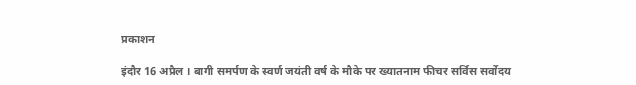प्रकाशन

इंदौर 16 अप्रैल । बागी समर्पण के स्वर्ण जयंती वर्ष के मौके पर ख्‍यातनाम फीचर सर्विस सर्वोदय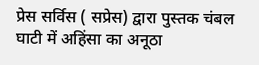प्रेस सर्विस ( सप्रेस) द्वारा पुस्तक चंबल घाटी में अहिंसा का अनूठा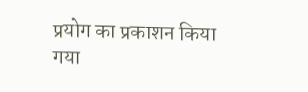प्रयोग का प्रकाशन किया गया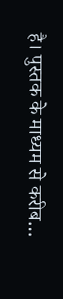है। पुस्‍तक के माध्‍यम से करीब…